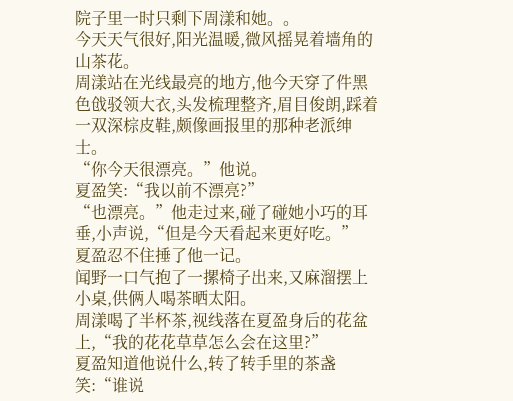院子里一时只剩下周漾和她。。
今天天气很好,阳光温暖,微风摇晃着墙角的山茶花。
周漾站在光线最亮的地方,他今天穿了件黑色戗驳领大衣,头发梳理整齐,眉目俊朗,踩着一双深棕皮鞋,颇像画报里的那种老派绅士。
“你今天很漂亮。”他说。
夏盈笑:“我以前不漂亮?”
“也漂亮。”他走过来,碰了碰她小巧的耳垂,小声说,“但是今天看起来更好吃。”
夏盈忍不住捶了他一记。
闻野一口气抱了一摞椅子出来,又麻溜摆上小桌,供俩人喝茶晒太阳。
周漾喝了半杯茶,视线落在夏盈身后的花盆上,“我的花花草草怎么会在这里?”
夏盈知道他说什么,转了转手里的茶盏笑:“谁说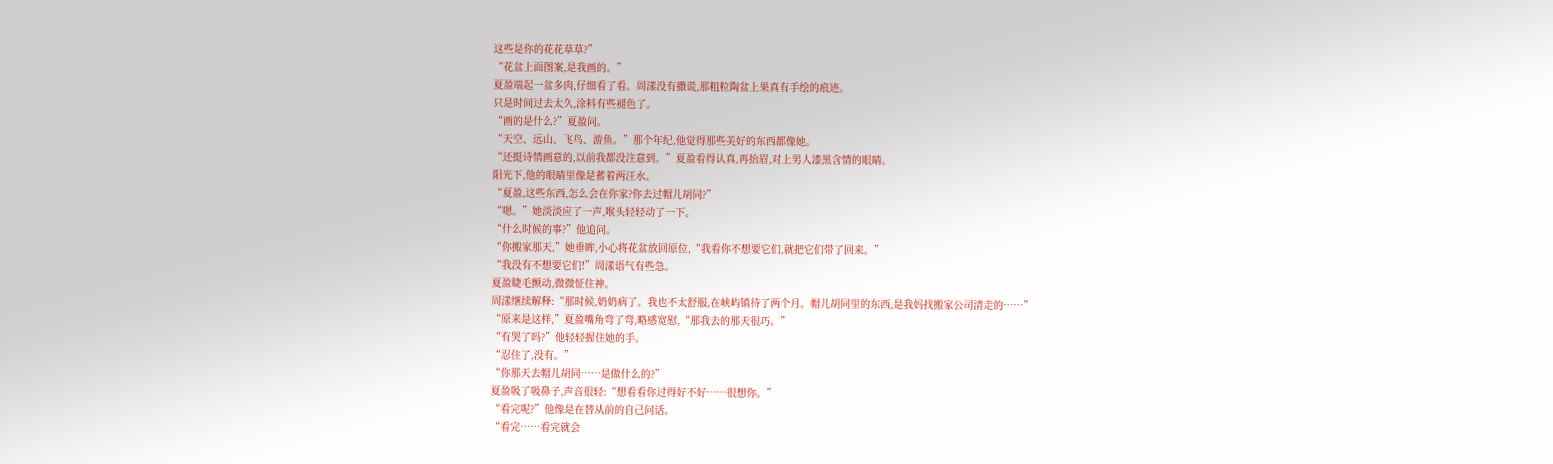这些是你的花花草草?”
“花盆上面图案,是我画的。”
夏盈端起一盆多肉,仔细看了看。周漾没有撒谎,那粗粒陶盆上果真有手绘的痕迹。
只是时间过去太久,涂料有些褪色了。
“画的是什么?”夏盈问。
“天空、远山、飞鸟、游鱼。”那个年纪,他觉得那些美好的东西都像她。
“还挺诗情画意的,以前我都没注意到。”夏盈看得认真,再抬眉,对上男人漆黑含情的眼睛。
阳光下,他的眼睛里像是蓄着两汪水。
“夏盈,这些东西,怎么会在你家?你去过帽儿胡同?”
“嗯。”她淡淡应了一声,喉头轻轻动了一下。
“什么时候的事?”他追问。
“你搬家那天,”她垂眸,小心将花盆放回原位,“我看你不想要它们,就把它们带了回来。”
“我没有不想要它们!”周漾语气有些急。
夏盈睫毛颤动,微微怔住神。
周漾继续解释:“那时候,奶奶病了。我也不太舒服,在峡屿镇待了两个月。帽儿胡同里的东西,是我妈找搬家公司清走的……”
“原来是这样,”夏盈嘴角弯了弯,略感宽慰,“那我去的那天很巧。”
“有哭了吗?”他轻轻握住她的手。
“忍住了,没有。”
“你那天去帽儿胡同……是做什么的?”
夏盈吸了吸鼻子,声音很轻:“想看看你过得好不好……很想你。”
“看完呢?”他像是在替从前的自己问话。
“看完……看完就会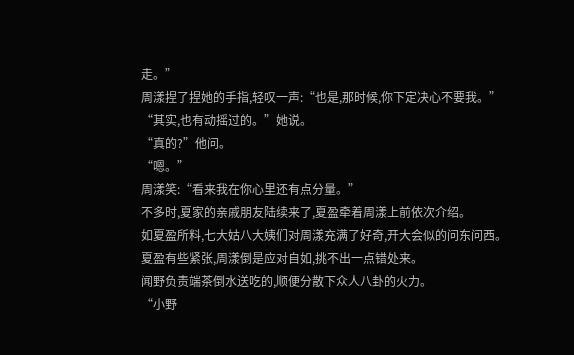走。”
周漾捏了捏她的手指,轻叹一声:“也是,那时候,你下定决心不要我。”
“其实,也有动摇过的。”她说。
“真的?”他问。
“嗯。”
周漾笑:“看来我在你心里还有点分量。”
不多时,夏家的亲戚朋友陆续来了,夏盈牵着周漾上前依次介绍。
如夏盈所料,七大姑八大姨们对周漾充满了好奇,开大会似的问东问西。
夏盈有些紧张,周漾倒是应对自如,挑不出一点错处来。
闻野负责端茶倒水送吃的,顺便分散下众人八卦的火力。
“小野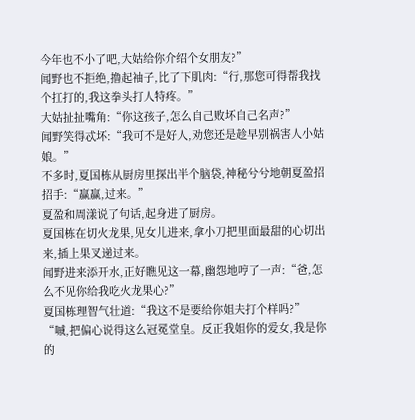今年也不小了吧,大姑给你介绍个女朋友?”
闻野也不拒绝,撸起袖子,比了下肌肉:“行,那您可得帮我找个扛打的,我这拳头打人特疼。”
大姑扯扯嘴角:“你这孩子,怎么自己败坏自己名声?”
闻野笑得忒坏:“我可不是好人,劝您还是趁早别祸害人小姑娘。”
不多时,夏国栋从厨房里探出半个脑袋,神秘兮兮地朝夏盈招招手:“赢赢,过来。”
夏盈和周漾说了句话,起身进了厨房。
夏国栋在切火龙果,见女儿进来,拿小刀把里面最甜的心切出来,插上果叉递过来。
闻野进来添开水,正好瞧见这一幕,幽怨地哼了一声:“爸,怎么不见你给我吃火龙果心?”
夏国栋理智气壮道:“我这不是要给你姐夫打个样吗?”
“嘁,把偏心说得这么冠冕堂皇。反正我姐你的爱女,我是你的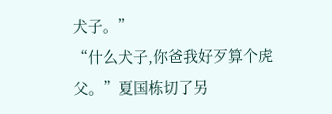犬子。”
“什么犬子,你爸我好歹算个虎父。”夏国栋切了另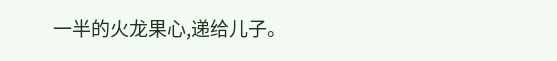一半的火龙果心,递给儿子。